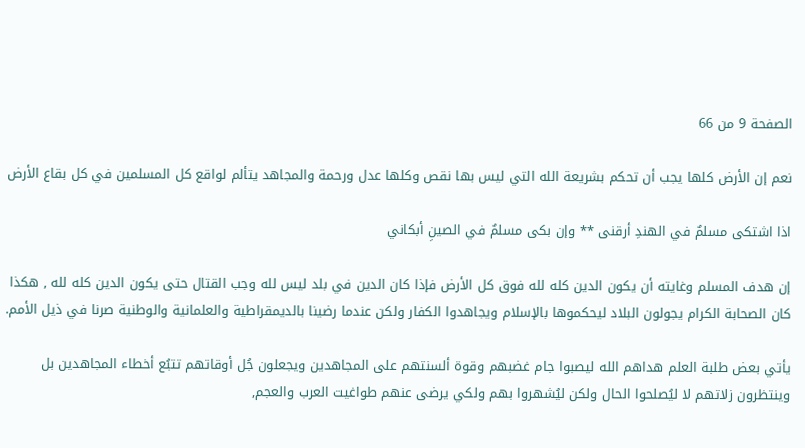الصفحة 9 من 66

نعم إن الأرض كلها يجب أن تحكم بشريعة الله التي ليس بها نقص وكلها عدل ورحمة والمجاهد يتألم لواقع كل المسلمين في كل بقاع الأرض

اذا اشتكى مسلمٌ في الهندِ أرقنى ** وإن بكى مسلمٌ في الصينِ أبكاني

إن هدف المسلم وغايته أن يكون الدين كله لله فوق كل الأرض فإذا كان الدين في بلد ليس لله وجب القتال حتى يكون الدين كله لله , هكذا كان الصحابة الكرام يجولون البلاد ليحكموها بالإسلام ويجاهدوا الكفار ولكن عندما رضينا بالديمقراطية والعلمانية والوطنية صرنا في ذيل الأمم.

يأتي بعض طلبة العلم هداهم الله ليصبوا جام غضبهم وقوة ألسنتهم على المجاهدين ويجعلون جُل أوقاتهم تتبُع أخطاء المجاهدين بل وينتظرون زلاتهم لا ليُصلحوا الحال ولكن ليُشهروا بهم ولكي يرضى عنهم طواغيت العرب والعجم,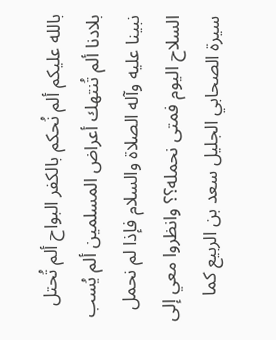بالله عليكم ألم نُحكم بالكفر البواح ألم تُحتل بلادنا ألم تُنتهك أعراض المسلمين ألم يُسب نبينا عليه وآله الصلاة والسلام فإذا لم نحمل السلاح اليوم فمتى نحمله؟؟ وانظروا معي إلى سيرة الصحابي الجليل سعد بن الربيع كما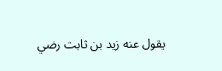يقول عنه زيد بن ثابت رضي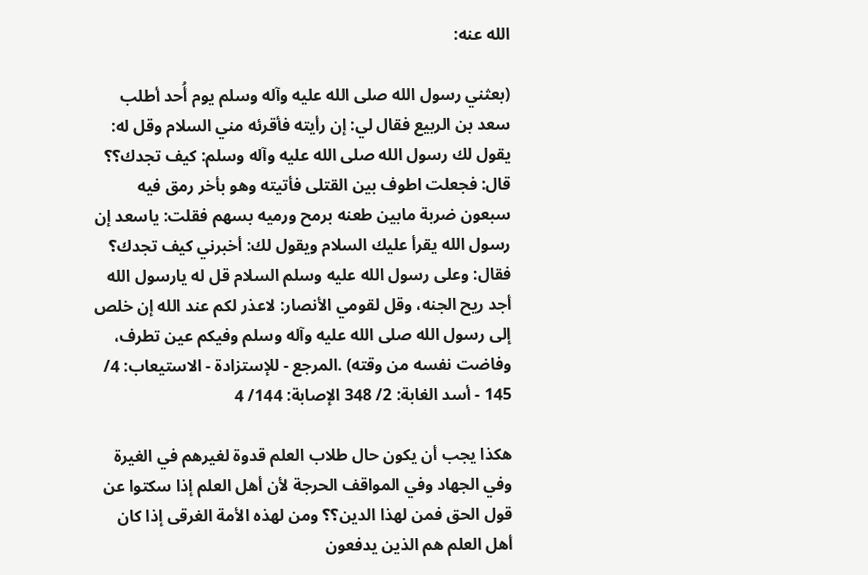الله عنه:

(بعثني رسول الله صلى الله عليه وآله وسلم يوم أُحد أطلب سعد بن الربيع فقال لي: إن رأيته فأقرئه مني السلام وقل له: يقول لك رسول الله صلى الله عليه وآله وسلم: كيف تجدك؟؟ قال: فجعلت اطوف بين القتلى فأتيته وهو بأخر رمق فيه سبعون ضربة مابين طعنه برمح ورميه بسهم فقلت: ياسعد إن رسول الله يقرأ عليك السلام ويقول لك: أخبرني كيف تجدك؟ فقال: وعلى رسول الله عليه وسلم السلام قل له يارسول الله أجد ريح الجنه، وقل لقومي الأنصار: لاعذر لكم عند الله إن خلص إلى رسول الله صلى الله عليه وآله وسلم وفيكم عين تطرف، وفاضت نفسه من وقته) .المرجع - للإستزادة - الاستيعاب: 4/ 145 - أسد الغابة: 2/ 348 الإصابة: 144/ 4

هكذا يجب أن يكون حال طلاب العلم قدوة لغيرهم في الغيرة وفي الجهاد وفي المواقف الحرجة لأن أهل العلم إذا سكتوا عن قول الحق فمن لهذا الدين؟؟ ومن لهذه الأمة الغرقى إذا كان أهل العلم هم الذين يدفعون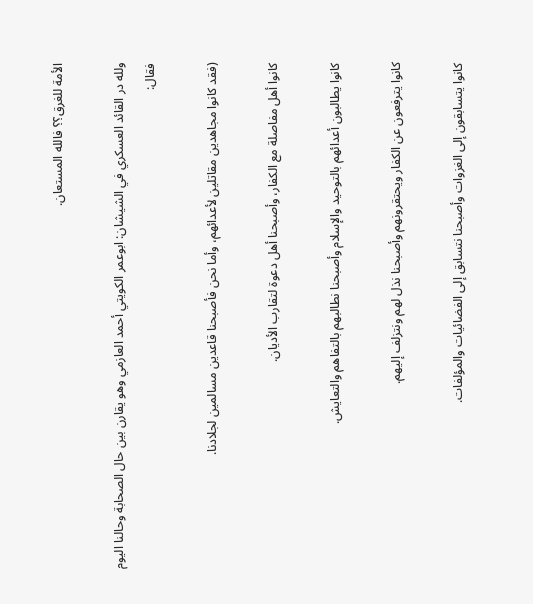الأمة للغرق؟؟ فالله المستعان.

ولله در القائد العسكري في الشيشان: ابوعمر الكويتي أحمد العازمي وهو يقارن بين حال الصحابة وحالنا اليوم فقال:

(فقد كانوا مجاهدين مقاتلين لأعدائهم، وأما نحن فأصبحنا قاعدين مسالمين لجلادنا.

كانوا أهل مفاصلة مع الكفار، وأصبحنا أهل دعوة لتقارب الأديان.

كانوا يطالبون أعدائهم بالتوحيد والإسلام وأصبحنا نطالبهم بالتفاهم والتعايش.

كانوا يترفعون عن الكفار ويحتقرونهم وأصبحنا نذل لهم ونتزلف إليهم.

كانوا يتسابقون إلى الغزوات وأصبحنا نتسابق إلى الفضائيات والمؤلفات.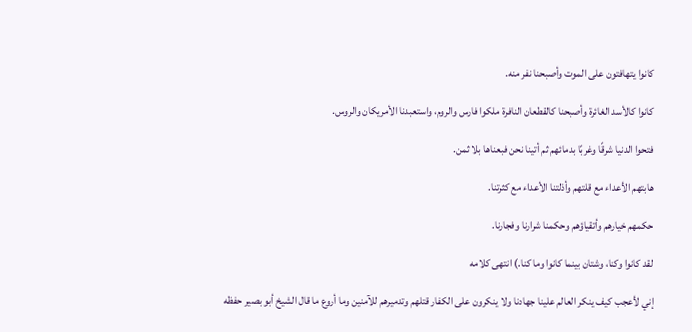كانوا يتهافتون على الموت وأصبحنا نفر منه.

كانوا كالأسد الغائرة وأصبحنا كالقطعان النافرة ملكوا فارس والروم، واستعبدنا الأمريكان والروس.

فتحوا الدنيا شرقًا وغربًا بدمائهم ثم أتينا نحن فبعناها بلا ثمن.

هابتهم الأعداء مع قلتهم وأذلتنا الأعداء مع كثرتنا.

حكمهم خيارهم وأتقياؤهم وحكمنا شرارنا وفجارنا.

لقد كانوا وكنا، وشتان بينما كانوا وما كنا.) انتهى كلامه

إني لأعجب كيف ينكر العالم علينا جهادنا ولا ينكرون على الكفار قتلهم وتدميرهم للآمنين وما أروع ما قال الشيخ أبو بصير حفظه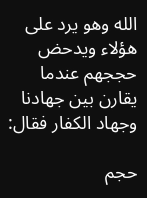الله وهو يرد على هؤلاء ويدحض حججهم عندما يقارن بين جهادنا وجهاد الكفار فقال:

حجم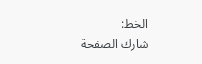الخط:
شارك الصفحة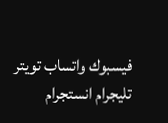فيسبوك واتساب تويتر تليجرام انستجرام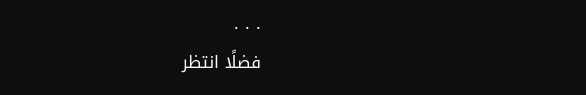. . .
فضلًا انتظر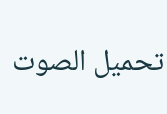تحميل الصوت